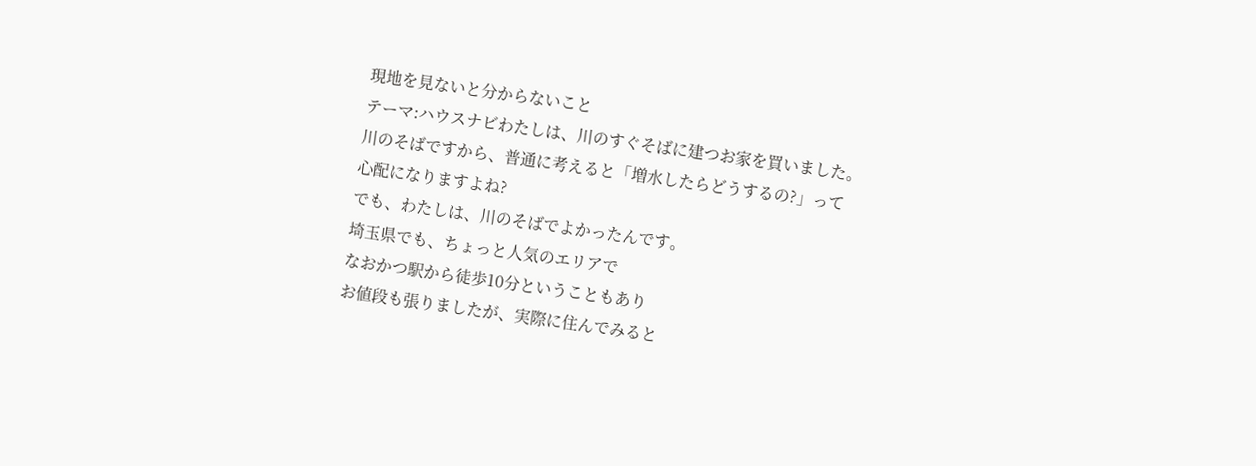現地を見ないと分からないこと
テーマ:ハウスナビわたしは、川のすぐそばに建つお家を買いました。
川のそばですから、普通に考えると「増水したらどうするの?」って
心配になりますよね?
でも、わたしは、川のそばでよかったんです。
埼玉県でも、ちょっと人気のエリアで
なおかつ駅から徒歩10分ということもあり
お値段も張りましたが、実際に住んでみると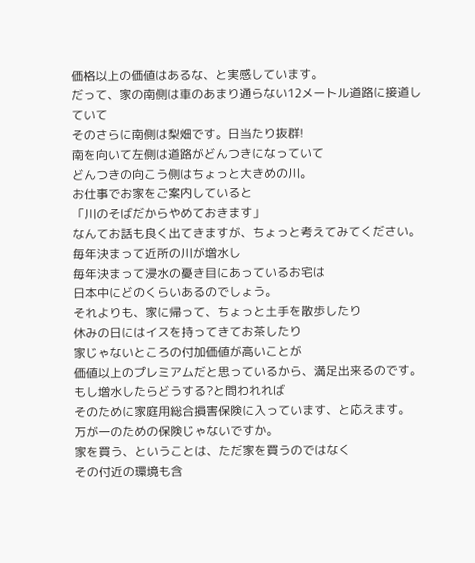価格以上の価値はあるな、と実感しています。
だって、家の南側は車のあまり通らない12メートル道路に接道していて
そのさらに南側は梨畑です。日当たり抜群!
南を向いて左側は道路がどんつきになっていて
どんつきの向こう側はちょっと大きめの川。
お仕事でお家をご案内していると
「川のそばだからやめておきます」
なんてお話も良く出てきますが、ちょっと考えてみてください。
毎年決まって近所の川が増水し
毎年決まって浸水の憂き目にあっているお宅は
日本中にどのくらいあるのでしょう。
それよりも、家に帰って、ちょっと土手を散歩したり
休みの日にはイスを持ってきてお茶したり
家じゃないところの付加価値が高いことが
価値以上のプレミアムだと思っているから、満足出来るのです。
もし増水したらどうする?と問われれば
そのために家庭用総合損害保険に入っています、と応えます。
万が一のための保険じゃないですか。
家を買う、ということは、ただ家を買うのではなく
その付近の環境も含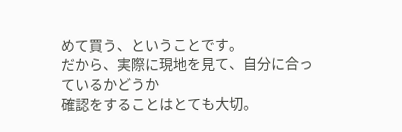めて買う、ということです。
だから、実際に現地を見て、自分に合っているかどうか
確認をすることはとても大切。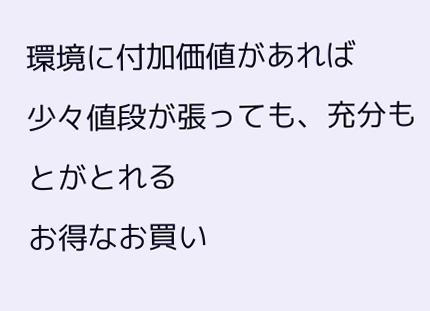環境に付加価値があれば
少々値段が張っても、充分もとがとれる
お得なお買い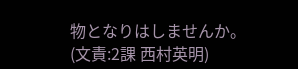物となりはしませんか。
(文責:2課 西村英明)